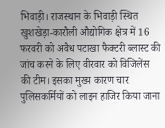भिवाड़ी। राजस्थान के भिवाड़ी स्थित खुशखेड़ा-कारौली औद्योगिक क्षेत्र में 16 फरवरी को अवैध पटाखा फैक्टरी ब्लास्ट की जांच करने के लिए वीरवार को विजिलेंस की टीम। इसका मुख्य कारण चार पुलिसकर्मियों को लाइन हाजिर किया जाना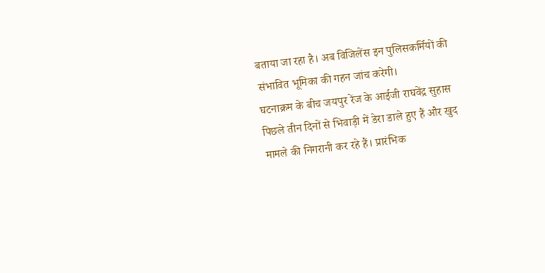बताया जा रहा है। अब विजिलेंस इन पुलिसकर्मियों की संभावित भूमिका की गहन जांच करेगी।
घटनाक्रम के बीच जयपुर रेंज के आईजी राघवेंद्र सुहास पिछले तीन दिनों से भिवाड़ी में डेरा डाले हुए हैं और खुद मामले की निगरानी कर रहे हैं। प्रारंभिक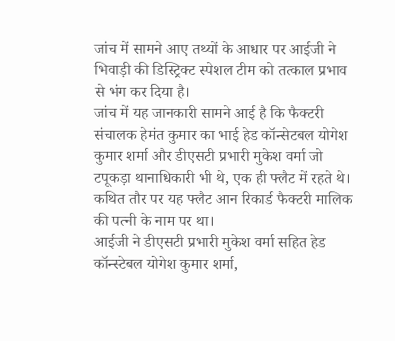जांच में सामने आए तथ्यों के आधार पर आईजी ने भिवाड़ी की डिस्ट्रिक्ट स्पेशल टीम को तत्काल प्रभाव से भंग कर दिया है।
जांच में यह जानकारी सामने आई है कि फैक्टरी संचालक हेमंत कुमार का भाई हेड कॉन्सेटबल योगेश कुमार शर्मा और डीएसटी प्रभारी मुकेश वर्मा जो टपूकड़ा थानाधिकारी भी थे, एक ही फ्लैट में रहते थे। कथित तौर पर यह फ्लैट आन रिकार्ड फैक्टरी मालिक की पत्नी के नाम पर था।
आईजी ने डीएसटी प्रभारी मुकेश वर्मा सहित हेड कॉन्स्टेबल योगेश कुमार शर्मा,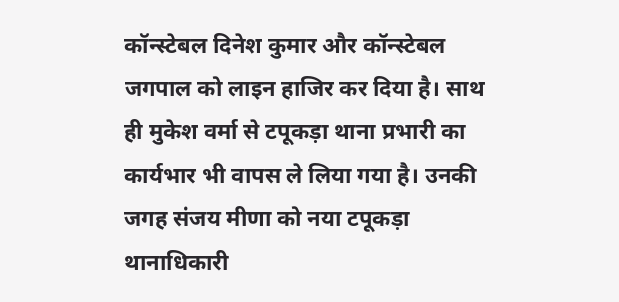कॉन्स्टेबल दिनेश कुमार और कॉन्स्टेबल जगपाल को लाइन हाजिर कर दिया है। साथ ही मुकेश वर्मा से टपूकड़ा थाना प्रभारी का कार्यभार भी वापस ले लिया गया है। उनकी जगह संजय मीणा को नया टपूकड़ा थानाधिकारी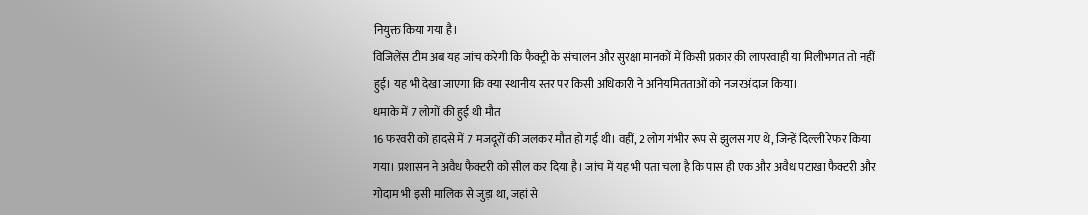नियुक्त किया गया है।
विजिलेंस टीम अब यह जांच करेगी कि फैक्ट्री के संचालन और सुरक्षा मानकों में किसी प्रकार की लापरवाही या मिलीभगत तो नहीं हुई। यह भी देखा जाएगा कि क्या स्थानीय स्तर पर किसी अधिकारी ने अनियमितताओं को नजरअंदाज किया।
धमाके में 7 लोगों की हुई थी मौत
16 फरवरी को हादसे में 7 मजदूरों की जलकर मौत हो गई थी। वहीं, 2 लोग गंभीर रूप से झुलस गए थे, जिन्हें दिल्ली रेफर किया गया। प्रशासन ने अवैध फैक्टरी को सील कर दिया है। जांच में यह भी पता चला है कि पास ही एक और अवैध पटाखा फैक्टरी और गोदाम भी इसी मालिक से जुड़ा था, जहां से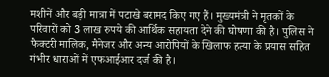मशीनें और बड़ी मात्रा में पटाखे बरामद किए गए हैं। मुख्यमंत्री ने मृतकों के परिवारों को 3 लाख रुपये की आर्थिक सहायता देने की घोषणा की है। पुलिस ने फैक्टरी मालिक, मैनेजर और अन्य आरोपियों के खिलाफ हत्या के प्रयास सहित गंभीर धाराओं में एफआईआर दर्ज की है।